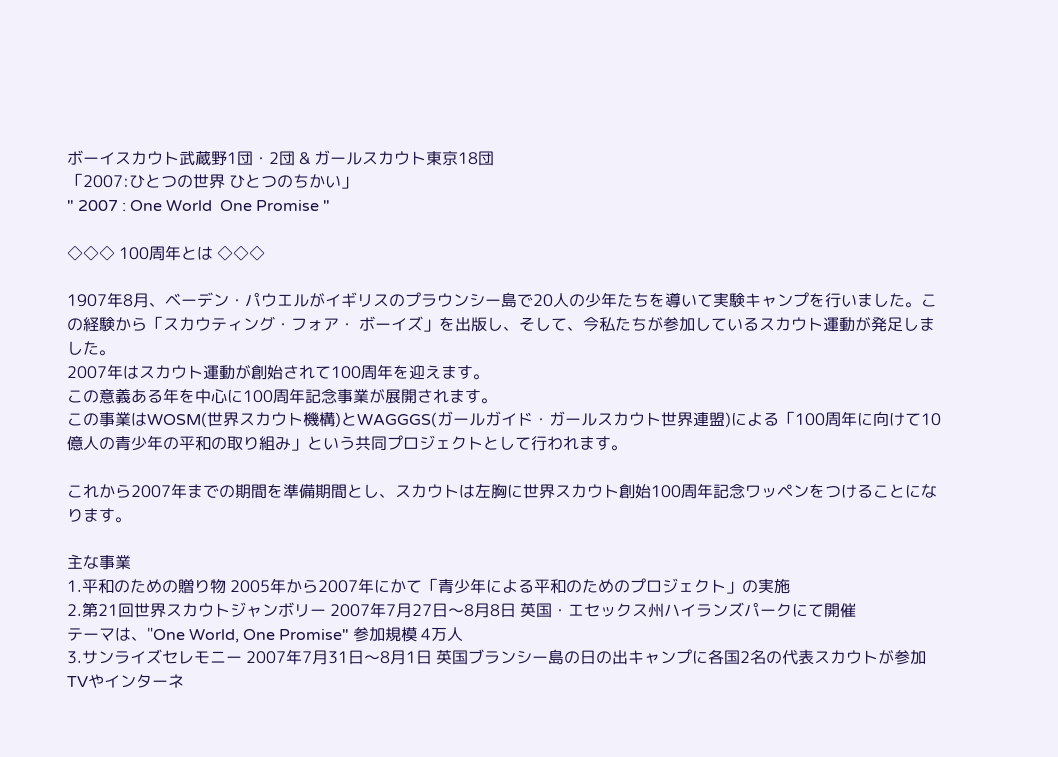ボーイスカウト武蔵野1団・2団 & ガールスカウト東京18団
「2007:ひとつの世界 ひとつのちかい」
" 2007 : One World  One Promise "

◇◇◇ 100周年とは ◇◇◇

1907年8月、ベーデン・パウエルがイギリスのプラウンシー島で20人の少年たちを導いて実験キャンプを行いました。この経験から「スカウティング・フォア・ ボーイズ」を出版し、そして、今私たちが参加しているスカウト運動が発足しました。
2007年はスカウト運動が創始されて100周年を迎えます。
この意義ある年を中心に100周年記念事業が展開されます。
この事業はWOSM(世界スカウト機構)とWAGGGS(ガールガイド・ガールスカウト世界連盟)による「100周年に向けて10億人の青少年の平和の取り組み」という共同プロジェクトとして行われます。

これから2007年までの期間を準備期間とし、スカウトは左胸に世界スカウト創始100周年記念ワッペンをつけることになります。

主な事業
1.平和のための贈り物 2005年から2007年にかて「青少年による平和のためのプロジェクト」の実施
2.第21回世界スカウトジャンボリー 2007年7月27日〜8月8日 英国・エセックス州ハイランズパークにて開催
テーマは、"One World, One Promise" 参加規模 4万人
3.サンライズセレモニー 2007年7月31日〜8月1日 英国ブランシー島の日の出キャンプに各国2名の代表スカウトが参加  TVやインターネ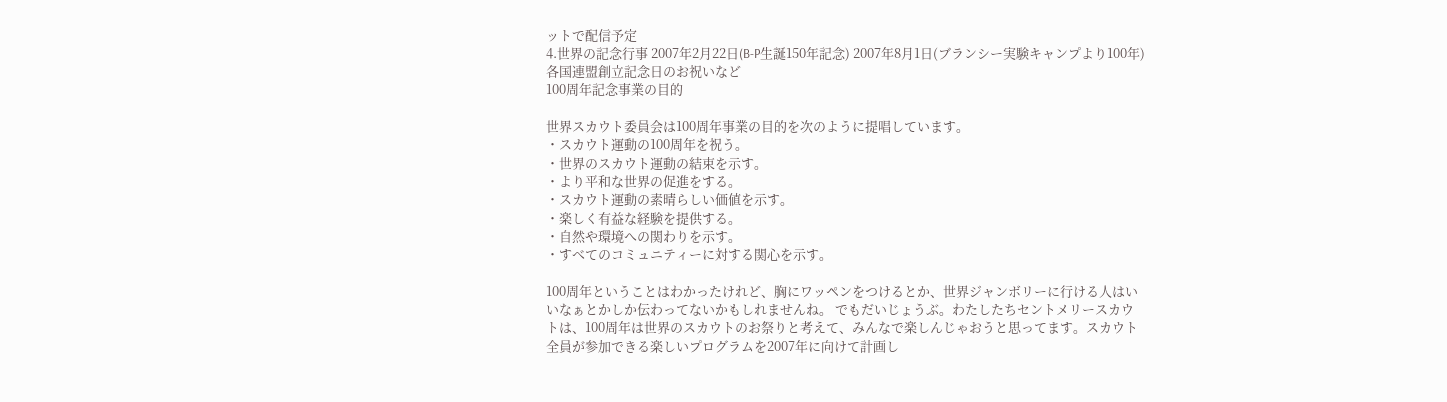ットで配信予定
4.世界の記念行事 2007年2月22日(B-P生誕150年記念) 2007年8月1日(ブランシー実験キャンプより100年) 各国連盟創立記念日のお祝いなど
100周年記念事業の目的

世界スカウト委員会は100周年事業の目的を次のように提唱しています。
・スカウト運動の100周年を祝う。
・世界のスカウト運動の結束を示す。
・より平和な世界の促進をする。
・スカウト運動の素晴らしい価値を示す。
・楽しく有益な経験を提供する。
・自然や環境への関わりを示す。
・すべてのコミュニティーに対する関心を示す。

100周年ということはわかったけれど、胸にワッペンをつけるとか、世界ジャンボリーに行ける人はいいなぁとかしか伝わってないかもしれませんね。 でもだいじょうぶ。わたしたちセントメリースカウトは、100周年は世界のスカウトのお祭りと考えて、みんなで楽しんじゃおうと思ってます。スカウト全員が参加できる楽しいプログラムを2007年に向けて計画し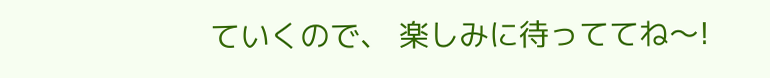ていくので、 楽しみに待っててね〜!